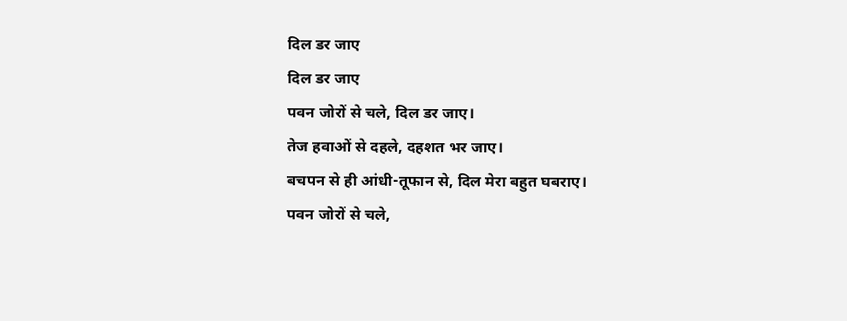दिल डर जाए
दिल डर जाए
पवन जोरों से चले, दिल डर जाए।
तेज हवाओं से दहले, दहशत भर जाए।
बचपन से ही आंधी-तूफान से, दिल मेरा बहुत घबराए।
पवन जोरों से चले,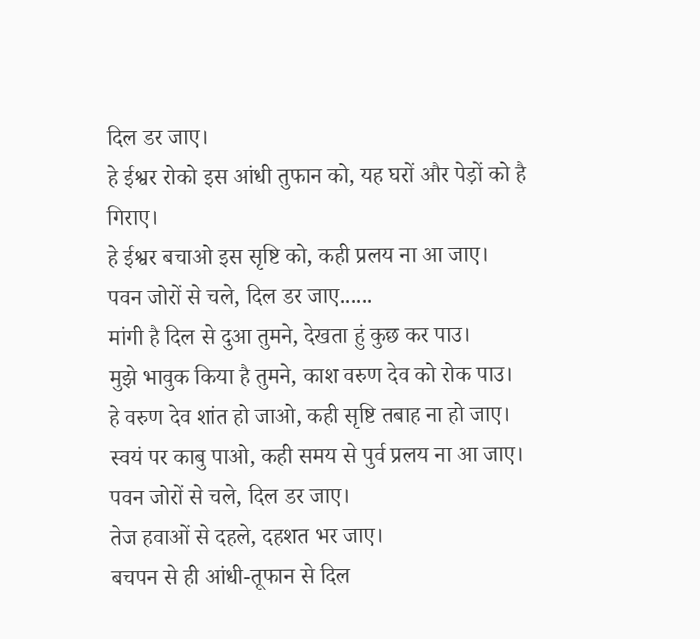दिल डर जाए।
हे ईश्वर रोको इस आंधी तुफान को, यह घरों और पेड़ों को है गिराए।
हे ईश्वर बचाओ इस सृष्टि को, कही प्रलय ना आ जाए।
पवन जोरों से चले, दिल डर जाए......
मांगी है दिल से दुआ तुमने, देखता हुं कुछ कर पाउ।
मुझे भावुक किया है तुमने, काश वरुण देव को रोक पाउ।
हे वरुण देव शांत हो जाओ, कही सृष्टि तबाह ना हो जाए।
स्वयं पर काबु पाओ, कही समय से पुर्व प्रलय ना आ जाए।
पवन जोरों से चले, दिल डर जाए।
तेज हवाओं से दहले, दहशत भर जाए।
बचपन से ही आंधी-तूफान से दिल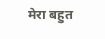मेरा बहुत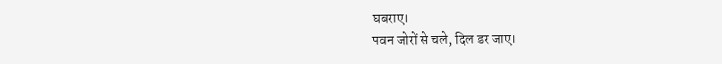घबराए।
पवन जोरों से चले, दिल डर जाए।